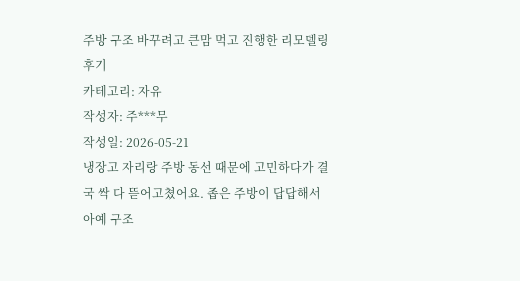주방 구조 바꾸려고 큰맘 먹고 진행한 리모델링 후기
카테고리: 자유
작성자: 주***무
작성일: 2026-05-21
냉장고 자리랑 주방 동선 때문에 고민하다가 결국 싹 다 뜯어고쳤어요. 좁은 주방이 답답해서 아예 구조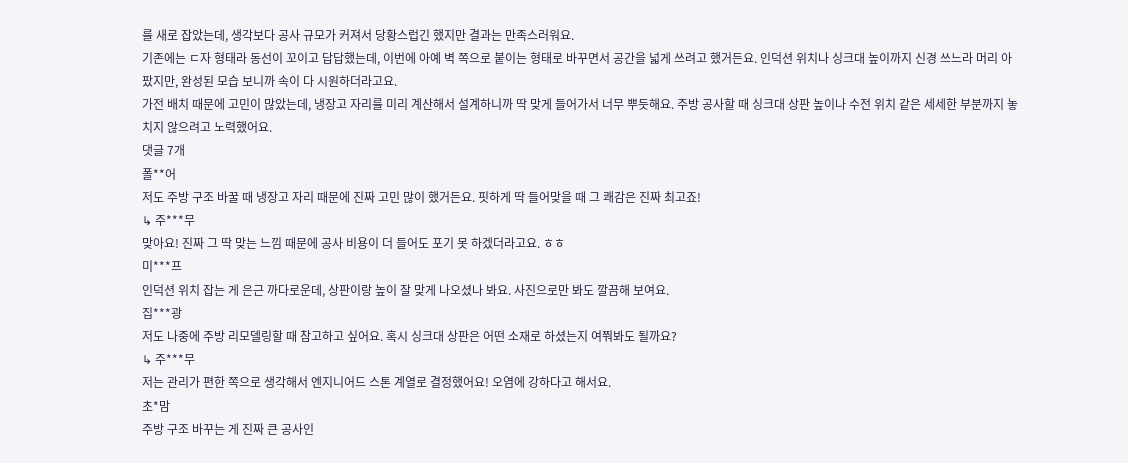를 새로 잡았는데, 생각보다 공사 규모가 커져서 당황스럽긴 했지만 결과는 만족스러워요.
기존에는 ㄷ자 형태라 동선이 꼬이고 답답했는데, 이번에 아예 벽 쪽으로 붙이는 형태로 바꾸면서 공간을 넓게 쓰려고 했거든요. 인덕션 위치나 싱크대 높이까지 신경 쓰느라 머리 아팠지만, 완성된 모습 보니까 속이 다 시원하더라고요.
가전 배치 때문에 고민이 많았는데, 냉장고 자리를 미리 계산해서 설계하니까 딱 맞게 들어가서 너무 뿌듯해요. 주방 공사할 때 싱크대 상판 높이나 수전 위치 같은 세세한 부분까지 놓치지 않으려고 노력했어요.
댓글 7개
폴**어
저도 주방 구조 바꿀 때 냉장고 자리 때문에 진짜 고민 많이 했거든요. 핏하게 딱 들어맞을 때 그 쾌감은 진짜 최고죠!
↳ 주***무
맞아요! 진짜 그 딱 맞는 느낌 때문에 공사 비용이 더 들어도 포기 못 하겠더라고요. ㅎㅎ
미***프
인덕션 위치 잡는 게 은근 까다로운데, 상판이랑 높이 잘 맞게 나오셨나 봐요. 사진으로만 봐도 깔끔해 보여요.
집***광
저도 나중에 주방 리모델링할 때 참고하고 싶어요. 혹시 싱크대 상판은 어떤 소재로 하셨는지 여쭤봐도 될까요?
↳ 주***무
저는 관리가 편한 쪽으로 생각해서 엔지니어드 스톤 계열로 결정했어요! 오염에 강하다고 해서요.
초*맘
주방 구조 바꾸는 게 진짜 큰 공사인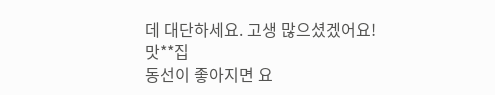데 대단하세요. 고생 많으셨겠어요!
맛**집
동선이 좋아지면 요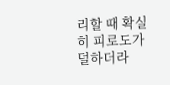리할 때 확실히 피로도가 덜하더라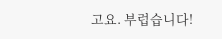고요. 부럽습니다!